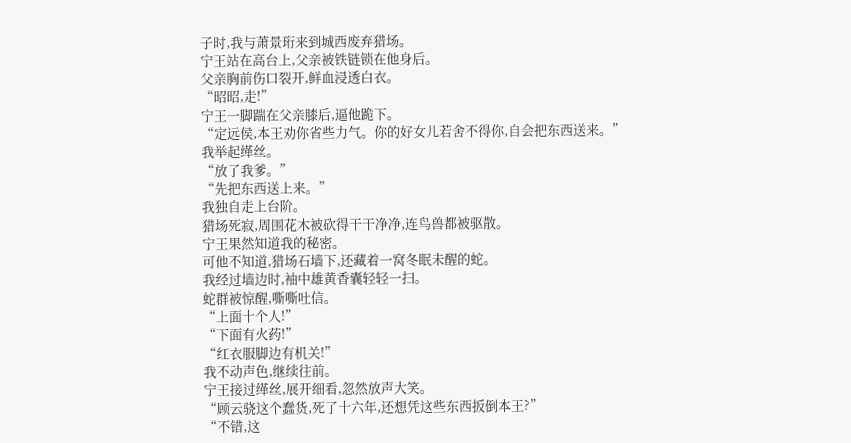子时,我与萧景珩来到城西废弃猎场。
宁王站在高台上,父亲被铁链锁在他身后。
父亲胸前伤口裂开,鲜血浸透白衣。
“昭昭,走!”
宁王一脚踹在父亲膝后,逼他跪下。
“定远侯,本王劝你省些力气。你的好女儿若舍不得你,自会把东西送来。”
我举起缂丝。
“放了我爹。”
“先把东西送上来。”
我独自走上台阶。
猎场死寂,周围花木被砍得干干净净,连鸟兽都被驱散。
宁王果然知道我的秘密。
可他不知道,猎场石墙下,还藏着一窝冬眠未醒的蛇。
我经过墙边时,袖中雄黄香囊轻轻一扫。
蛇群被惊醒,嘶嘶吐信。
“上面十个人!”
“下面有火药!”
“红衣服脚边有机关!”
我不动声色,继续往前。
宁王接过缂丝,展开细看,忽然放声大笑。
“顾云骁这个蠢货,死了十六年,还想凭这些东西扳倒本王?”
“不错,这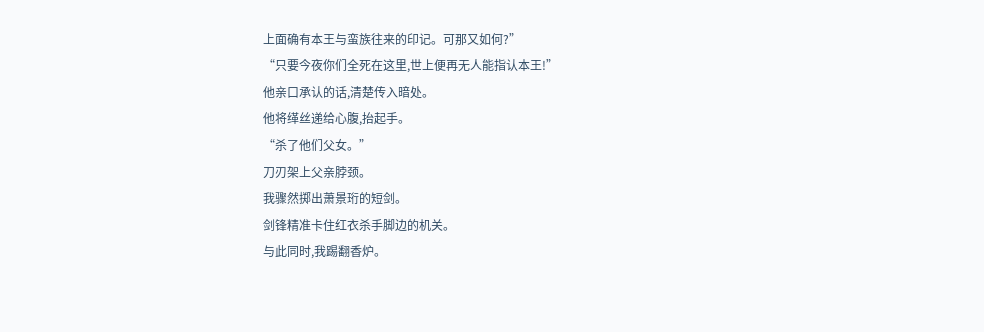上面确有本王与蛮族往来的印记。可那又如何?”
“只要今夜你们全死在这里,世上便再无人能指认本王!”
他亲口承认的话,清楚传入暗处。
他将缂丝递给心腹,抬起手。
“杀了他们父女。”
刀刃架上父亲脖颈。
我骤然掷出萧景珩的短剑。
剑锋精准卡住红衣杀手脚边的机关。
与此同时,我踢翻香炉。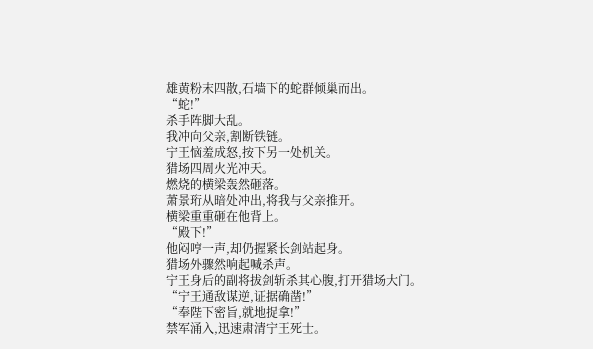雄黄粉末四散,石墙下的蛇群倾巢而出。
“蛇!”
杀手阵脚大乱。
我冲向父亲,割断铁链。
宁王恼羞成怒,按下另一处机关。
猎场四周火光冲天。
燃烧的横梁轰然砸落。
萧景珩从暗处冲出,将我与父亲推开。
横梁重重砸在他背上。
“殿下!”
他闷哼一声,却仍握紧长剑站起身。
猎场外骤然响起喊杀声。
宁王身后的副将拔剑斩杀其心腹,打开猎场大门。
“宁王通敌谋逆,证据确凿!”
“奉陛下密旨,就地捉拿!”
禁军涌入,迅速肃清宁王死士。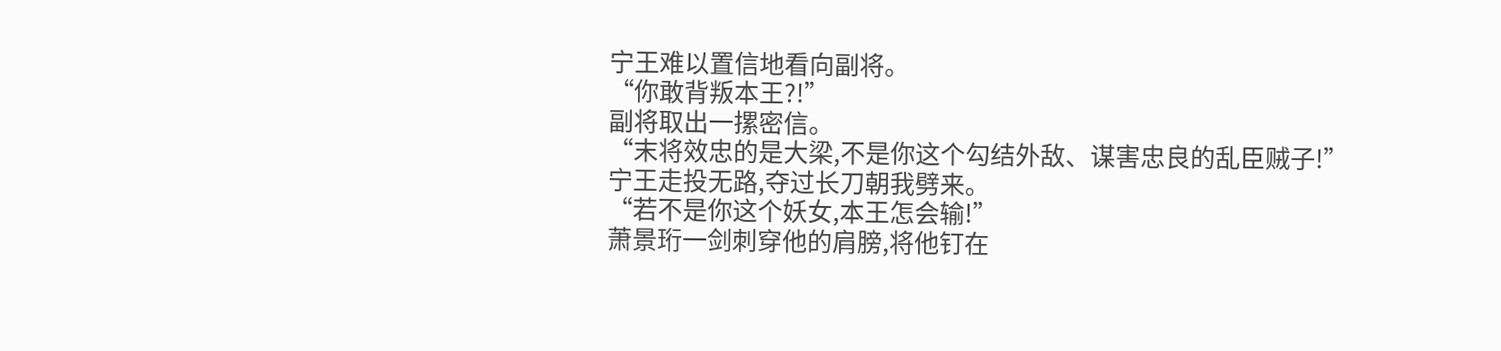宁王难以置信地看向副将。
“你敢背叛本王?!”
副将取出一摞密信。
“末将效忠的是大梁,不是你这个勾结外敌、谋害忠良的乱臣贼子!”
宁王走投无路,夺过长刀朝我劈来。
“若不是你这个妖女,本王怎会输!”
萧景珩一剑刺穿他的肩膀,将他钉在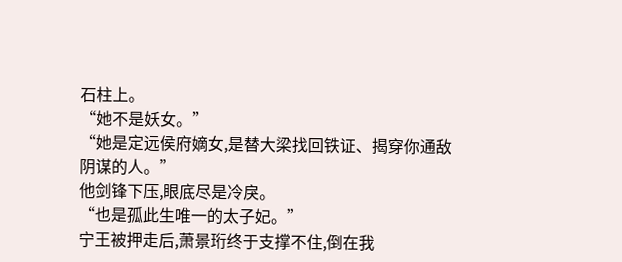石柱上。
“她不是妖女。”
“她是定远侯府嫡女,是替大梁找回铁证、揭穿你通敌阴谋的人。”
他剑锋下压,眼底尽是冷戾。
“也是孤此生唯一的太子妃。”
宁王被押走后,萧景珩终于支撑不住,倒在我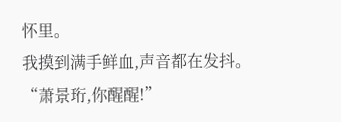怀里。
我摸到满手鲜血,声音都在发抖。
“萧景珩,你醒醒!”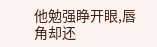他勉强睁开眼,唇角却还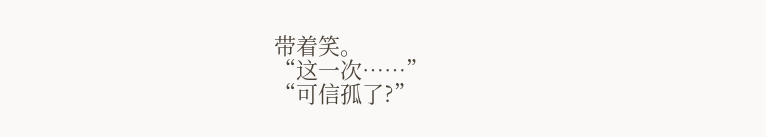带着笑。
“这一次……”
“可信孤了?”